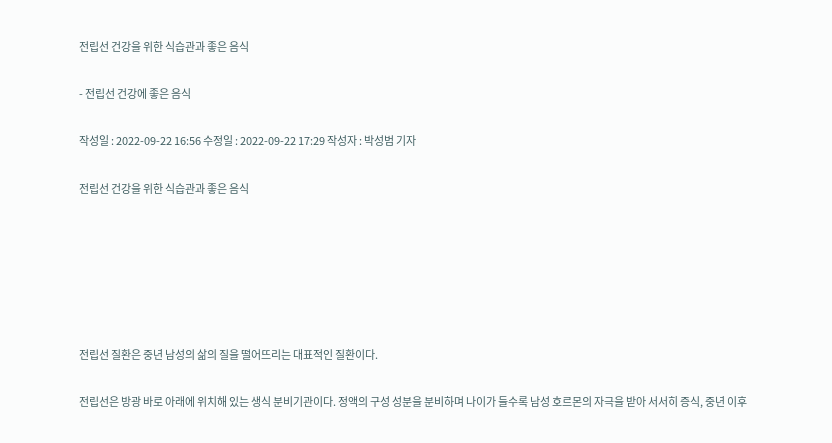전립선 건강을 위한 식습관과 좋은 음식

- 전립선 건강에 좋은 음식

작성일 : 2022-09-22 16:56 수정일 : 2022-09-22 17:29 작성자 : 박성범 기자

전립선 건강을 위한 식습관과 좋은 음식






전립선 질환은 중년 남성의 삶의 질을 떨어뜨리는 대표적인 질환이다.

전립선은 방광 바로 아래에 위치해 있는 생식 분비기관이다. 정액의 구성 성분을 분비하며 나이가 들수록 남성 호르몬의 자극을 받아 서서히 증식, 중년 이후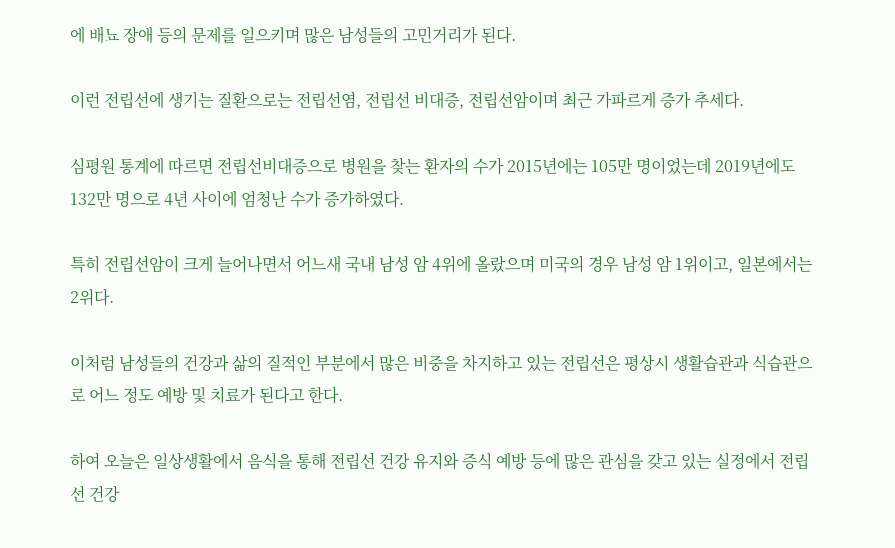에 배뇨 장애 등의 문제를 일으키며 많은 남성들의 고민거리가 된다.

이런 전립선에 생기는 질환으로는 전립선염, 전립선 비대증, 전립선암이며 최근 가파르게 증가 추세다.

심평원 통계에 따르면 전립선비대증으로 병원을 찾는 환자의 수가 2015년에는 105만 명이었는데 2019년에도 132만 명으로 4년 사이에 엄청난 수가 증가하였다.

특히 전립선암이 크게 늘어나면서 어느새 국내 남성 암 4위에 올랐으며 미국의 경우 남성 암 1위이고, 일본에서는 2위다.

이처럼 남성들의 건강과 삶의 질적인 부분에서 많은 비중을 차지하고 있는 전립선은 평상시 생활습관과 식습관으로 어느 정도 예방 및 치료가 된다고 한다.

하여 오늘은 일상생활에서 음식을 통해 전립선 건강 유지와 증식 예방 등에 많은 관심을 갖고 있는 실정에서 전립선 건강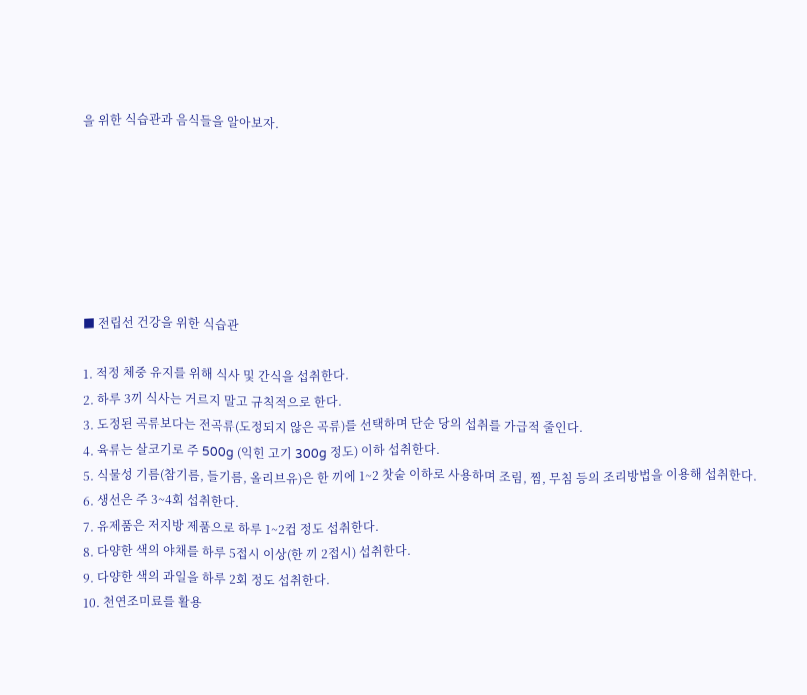을 위한 식습관과 음식들을 알아보자.







■ 전립선 건강을 위한 식습관

1. 적정 체중 유지를 위해 식사 및 간식을 섭취한다.
2. 하루 3끼 식사는 거르지 말고 규칙적으로 한다.
3. 도정된 곡류보다는 전곡류(도정되지 않은 곡류)를 선택하며 단순 당의 섭취를 가급적 줄인다.
4. 육류는 살코기로 주 500g (익힌 고기 300g 정도) 이하 섭취한다.
5. 식물성 기름(참기름, 들기름, 올리브유)은 한 끼에 1~2 찻숱 이하로 사용하며 조림, 찜, 무침 등의 조리방법을 이용해 섭취한다.
6. 생선은 주 3~4회 섭취한다.
7. 유제품은 저지방 제품으로 하루 1~2컵 정도 섭취한다.
8. 다양한 색의 야채를 하루 5접시 이상(한 끼 2접시) 섭취한다.
9. 다양한 색의 과일을 하루 2회 정도 섭취한다.
10. 천연조미료를 활용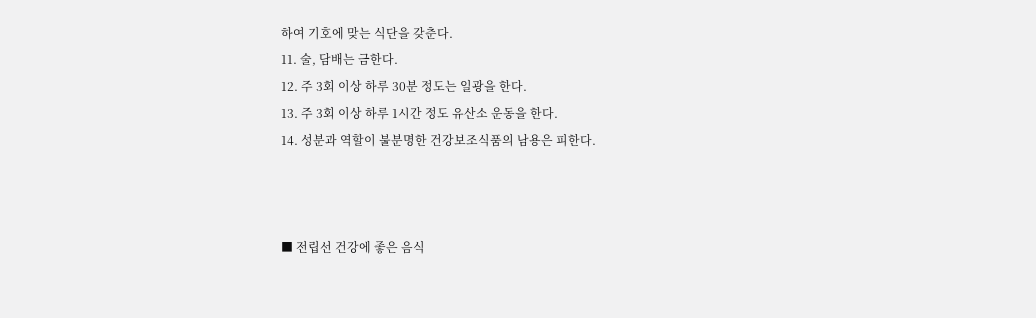하여 기호에 맞는 식단을 갖춘다.
11. 술, 담배는 금한다.
12. 주 3회 이상 하루 30분 정도는 일광을 한다.
13. 주 3회 이상 하루 1시간 정도 유산소 운동을 한다.
14. 성분과 역할이 불분명한 건강보조식품의 남용은 피한다.



■ 전립선 건강에 좋은 음식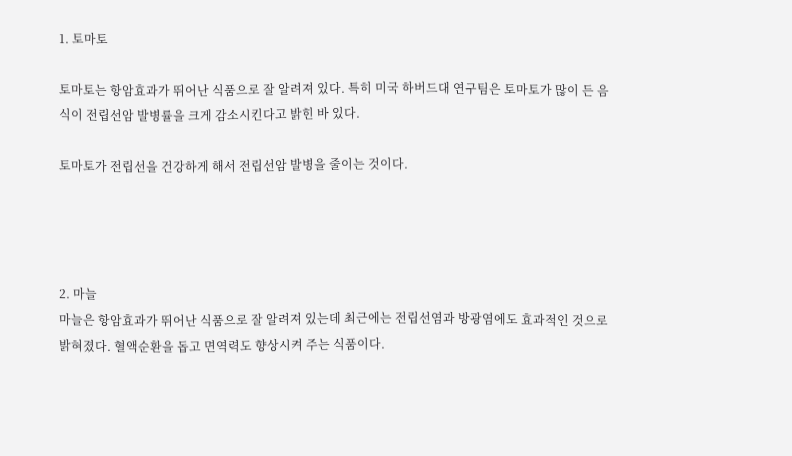1. 토마토

토마토는 항암효과가 뛰어난 식품으로 잘 알려져 있다. 특히 미국 하버드대 연구팀은 토마토가 많이 든 음식이 전립선암 발병률을 크게 감소시킨다고 밝힌 바 있다.

토마토가 전립선을 건강하게 해서 전립선암 발병을 줄이는 것이다.




2. 마늘
마늘은 항암효과가 뛰어난 식품으로 잘 알려져 있는데 최근에는 전립선염과 방광염에도 효과적인 것으로 밝혀졌다. 혈액순환을 돕고 면역력도 향상시켜 주는 식품이다.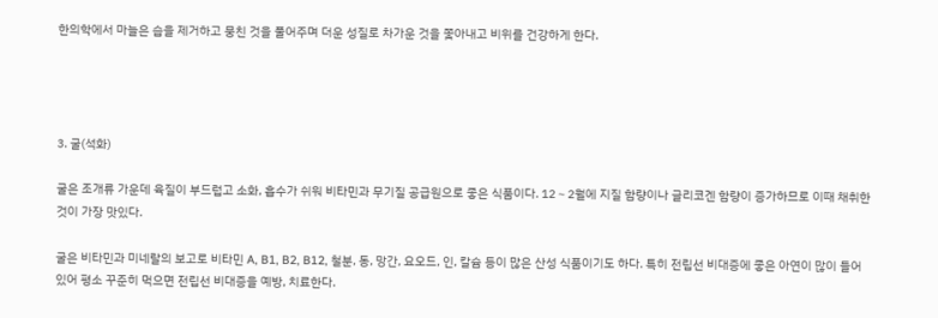한의학에서 마늘은 습을 제거하고 뭉친 것을 풀어주며 더운 성질로 차가운 것을 쫓아내고 비위를 건강하게 한다.




3. 굴(석화)

굴은 조개류 가운데 육질이 부드럽고 소화, 흡수가 쉬워 비타민과 무기질 공급원으로 좋은 식품이다. 12∼2월에 지질 함량이나 글리코겐 함량이 증가하므로 이때 채취한 것이 가장 맛있다.

굴은 비타민과 미네랄의 보고로 비타민 A, B1, B2, B12, 철분, 동, 망간, 요오드, 인, 칼슘 등이 많은 산성 식품이기도 하다. 특히 전립선 비대증에 좋은 아연이 많이 들어 있어 평소 꾸준히 먹으면 전립선 비대증을 예방, 치료한다.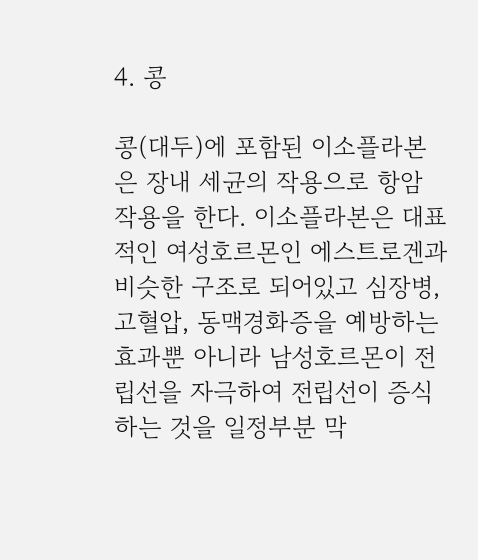4. 콩

콩(대두)에 포함된 이소플라본은 장내 세균의 작용으로 항암 작용을 한다. 이소플라본은 대표적인 여성호르몬인 에스트로겐과 비슷한 구조로 되어있고 심장병, 고혈압, 동맥경화증을 예방하는 효과뿐 아니라 남성호르몬이 전립선을 자극하여 전립선이 증식하는 것을 일정부분 막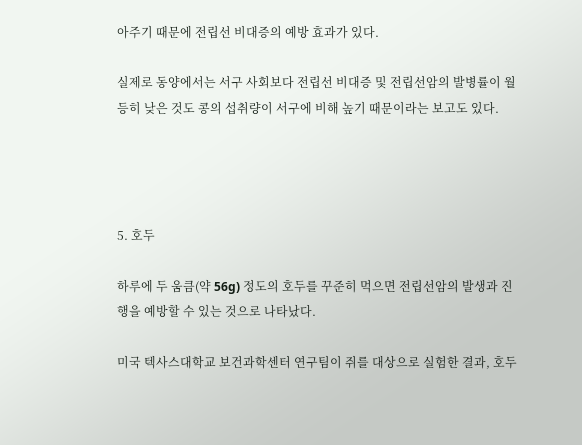아주기 때문에 전립선 비대증의 예방 효과가 있다.

실제로 동양에서는 서구 사회보다 전립선 비대증 및 전립선암의 발병률이 월등히 낮은 것도 콩의 섭취량이 서구에 비해 높기 때문이라는 보고도 있다.




5. 호두

하루에 두 움큼(약 56g) 정도의 호두를 꾸준히 먹으면 전립선암의 발생과 진행을 예방할 수 있는 것으로 나타났다.

미국 텍사스대학교 보건과학센터 연구팀이 쥐를 대상으로 실험한 결과, 호두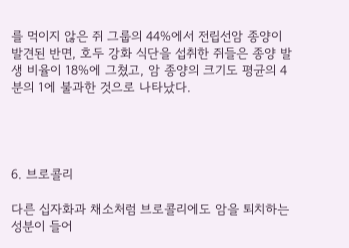를 먹이지 않은 쥐 그룹의 44%에서 전립선암 종양이 발견된 반면, 호두 강화 식단을 섭취한 쥐들은 종양 발생 비율이 18%에 그쳤고, 암 종양의 크기도 평균의 4분의 1에 불과한 것으로 나타났다.




6. 브로콜리

다른 십자화과 채소처럼 브로콜리에도 암을 퇴치하는 성분이 들어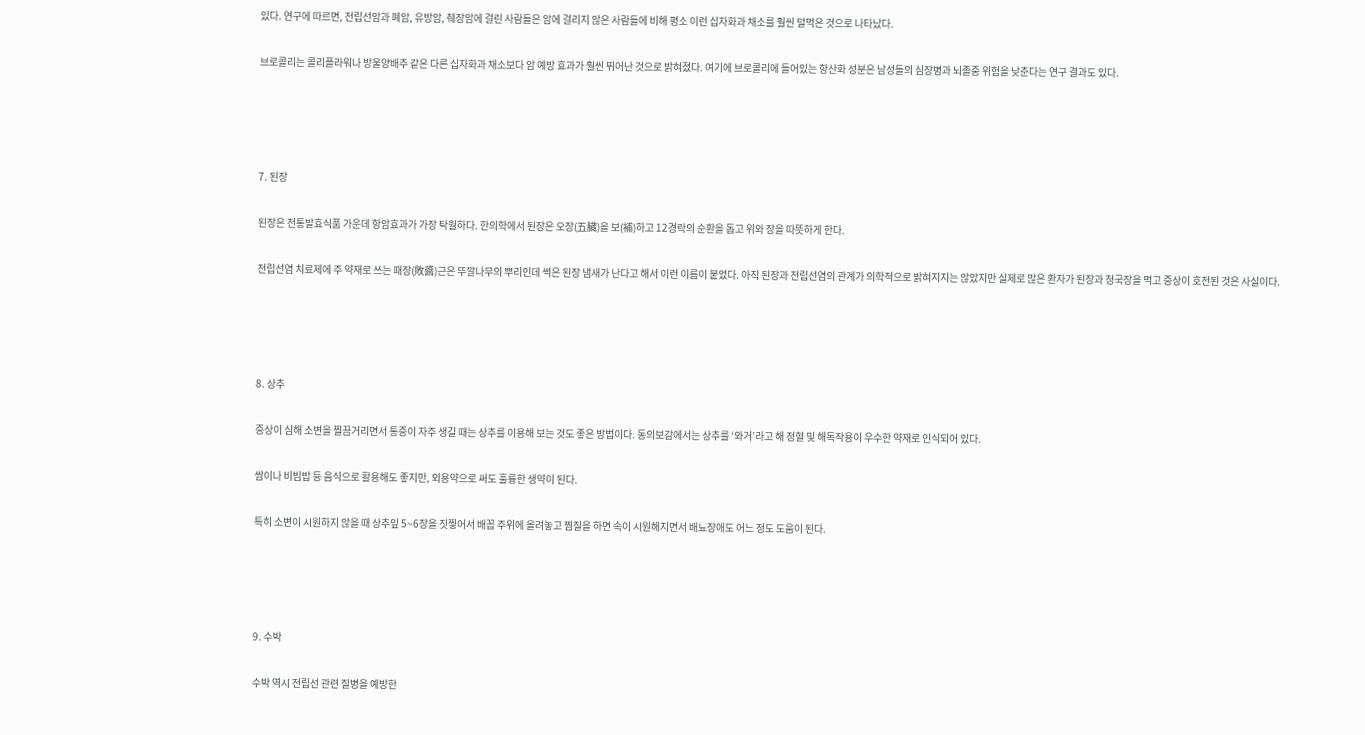있다. 연구에 따르면, 전립선암과 폐암, 유방암, 췌장암에 걸린 사람들은 암에 걸리지 않은 사람들에 비해 평소 이런 십자화과 채소를 훨씬 덜먹은 것으로 나타났다.

브로콜리는 콜리플라워나 방울양배추 같은 다른 십자화과 채소보다 암 예방 효과가 훨씬 뛰어난 것으로 밝혀졌다. 여기에 브로콜리에 들어있는 항산화 성분은 남성들의 심장병과 뇌졸중 위험을 낮춘다는 연구 결과도 있다.




7. 된장

된장은 전통발효식품 가운데 항암효과가 가장 탁월하다. 한의학에서 된장은 오장(五臟)을 보(補)하고 12경락의 순환을 돕고 위와 장을 따뜻하게 한다.

전립선염 치료제에 주 약재로 쓰는 패장(敗醬)근은 뚜깔나무의 뿌리인데 썩은 된장 냄새가 난다고 해서 이런 이름이 붙었다. 아직 된장과 전립선염의 관계가 의학적으로 밝혀지지는 않았지만 실제로 많은 환자가 된장과 청국장을 먹고 증상이 호전된 것은 사실이다.




8. 상추

증상이 심해 소변을 찔끔거리면서 통증이 자주 생길 때는 상추를 이용해 보는 것도 좋은 방법이다. 동의보감에서는 상추를 ‘와거’라고 해 정혈 및 해독작용이 우수한 약재로 인식되어 있다.

쌈이나 비빔밥 등 음식으로 활용해도 좋지만, 외용약으로 써도 훌륭한 생약이 된다.

특히 소변이 시원하지 않을 때 상추잎 5~6장을 짓찧어서 배꼽 주위에 올려놓고 찜질을 하면 속이 시원해지면서 배뇨장애도 어느 정도 도움이 된다.




9. 수박

수박 역시 전립선 관련 질병을 예방한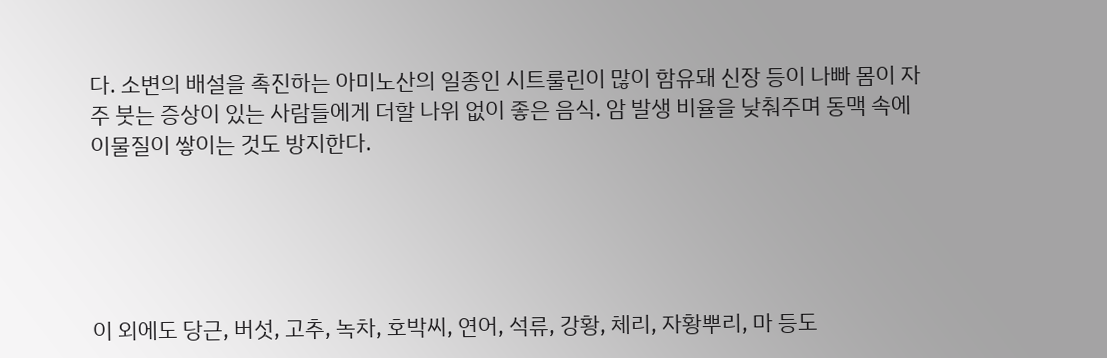다. 소변의 배설을 촉진하는 아미노산의 일종인 시트룰린이 많이 함유돼 신장 등이 나빠 몸이 자주 붓는 증상이 있는 사람들에게 더할 나위 없이 좋은 음식. 암 발생 비율을 낮춰주며 동맥 속에 이물질이 쌓이는 것도 방지한다.





이 외에도 당근, 버섯, 고추, 녹차, 호박씨, 연어, 석류, 강황, 체리, 자황뿌리, 마 등도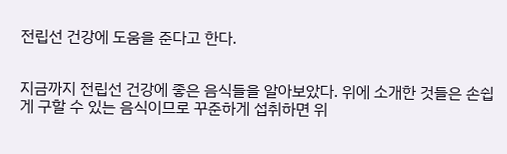전립선 건강에 도움을 준다고 한다.


지금까지 전립선 건강에 좋은 음식들을 알아보았다. 위에 소개한 것들은 손쉽게 구할 수 있는 음식이므로 꾸준하게 섭취하면 위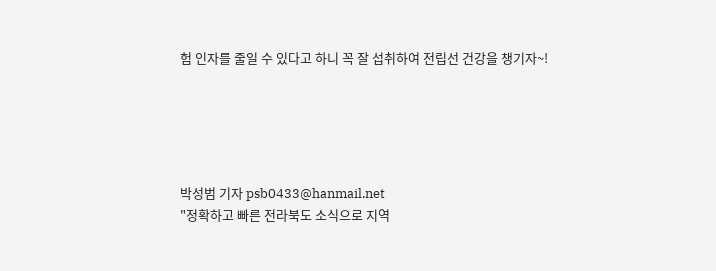험 인자를 줄일 수 있다고 하니 꼭 잘 섭취하여 전립선 건강을 챙기자~!





박성범 기자 psb0433@hanmail.net
"정확하고 빠른 전라북도 소식으로 지역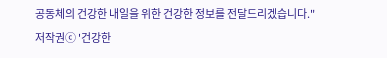공동체의 건강한 내일을 위한 건강한 정보를 전달드리겠습니다."
저작권ⓒ '건강한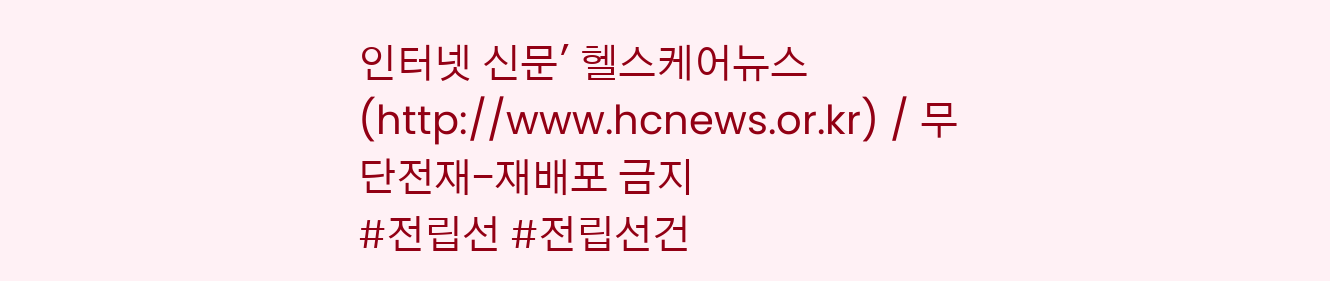인터넷 신문' 헬스케어뉴스(http://www.hcnews.or.kr) / 무단전재-재배포 금지
#전립선 #전립선건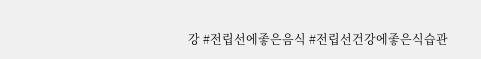강 #전립선에좋은음식 #전립선건강에좋은식습관